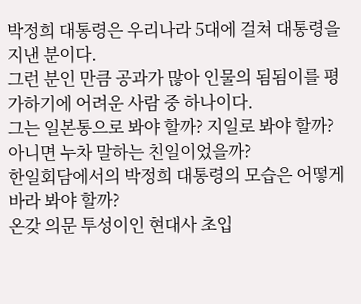박정희 대통령은 우리나라 5대에 걸쳐 대통령을 지낸 분이다.
그런 분인 만큼 공과가 많아 인물의 됨됨이를 평가하기에 어려운 사람 중 하나이다.
그는 일본통으로 봐야 할까? 지일로 봐야 할까? 아니면 누차 말하는 친일이었을까?
한일회담에서의 박정희 대통령의 모습은 어떻게 바라 봐야 할까?
온갖 의문 투성이인 현대사 초입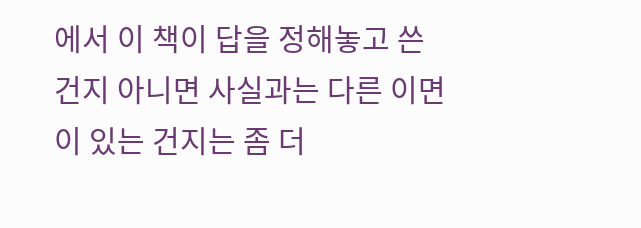에서 이 책이 답을 정해놓고 쓴 건지 아니면 사실과는 다른 이면이 있는 건지는 좀 더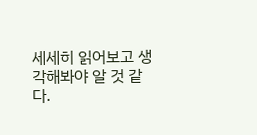세세히 읽어보고 생각해봐야 알 것 같다.